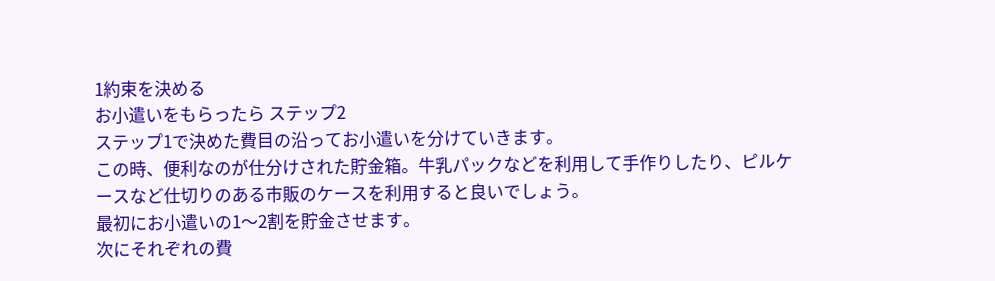1約束を決める
お小遣いをもらったら ステップ2
ステップ1で決めた費目の沿ってお小遣いを分けていきます。
この時、便利なのが仕分けされた貯金箱。牛乳パックなどを利用して手作りしたり、ピルケースなど仕切りのある市販のケースを利用すると良いでしょう。
最初にお小遣いの1〜2割を貯金させます。
次にそれぞれの費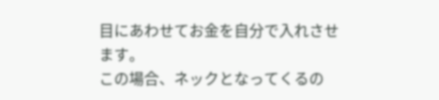目にあわせてお金を自分で入れさせます。
この場合、ネックとなってくるの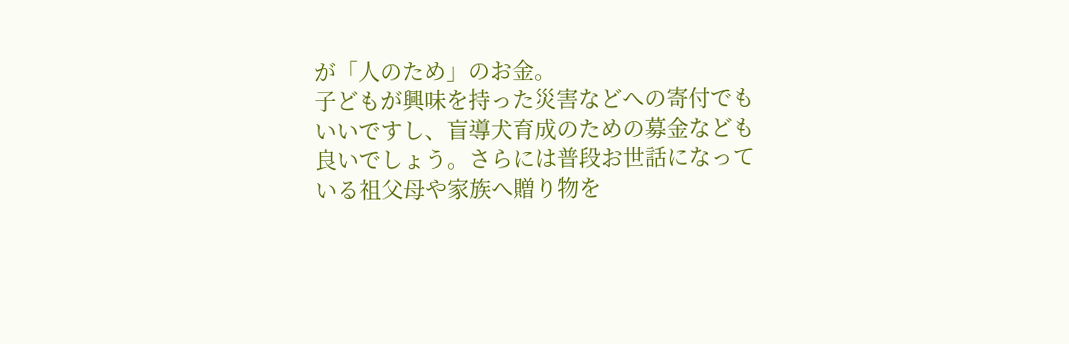が「人のため」のお金。
子どもが興味を持った災害などへの寄付でもいいですし、盲導犬育成のための募金なども良いでしょう。さらには普段お世話になっている祖父母や家族へ贈り物を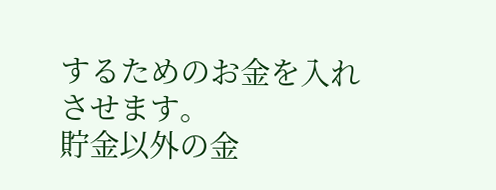するためのお金を入れさせます。
貯金以外の金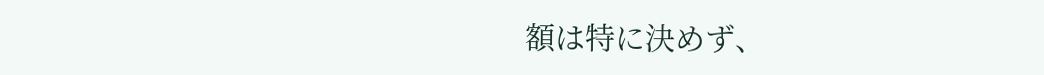額は特に決めず、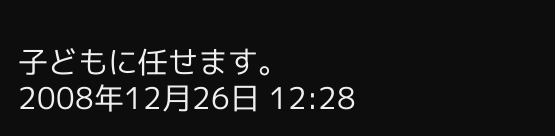子どもに任せます。
2008年12月26日 12:28